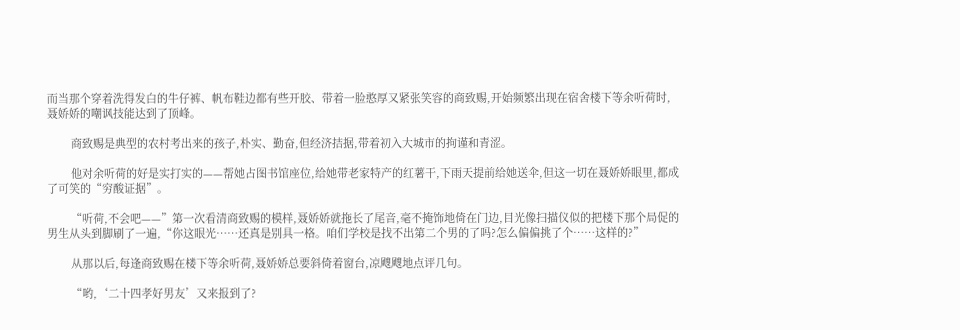而当那个穿着洗得发白的牛仔裤、帆布鞋边都有些开胶、带着一脸憨厚又紧张笑容的商致赐,开始频繁出现在宿舍楼下等余听荷时,聂娇娇的嘲讽技能达到了顶峰。

        商致赐是典型的农村考出来的孩子,朴实、勤奋,但经济拮据,带着初入大城市的拘谨和青涩。

        他对余听荷的好是实打实的——帮她占图书馆座位,给她带老家特产的红薯干,下雨天提前给她送伞,但这一切在聂娇娇眼里,都成了可笑的“穷酸证据”。

        “听荷,不会吧——”第一次看清商致赐的模样,聂娇娇就拖长了尾音,毫不掩饰地倚在门边,目光像扫描仪似的把楼下那个局促的男生从头到脚刷了一遍,“你这眼光……还真是别具一格。咱们学校是找不出第二个男的了吗?怎么偏偏挑了个……这样的?”

        从那以后,每逢商致赐在楼下等余听荷,聂娇娇总要斜倚着窗台,凉飕飕地点评几句。

        “哟,‘二十四孝好男友’又来报到了?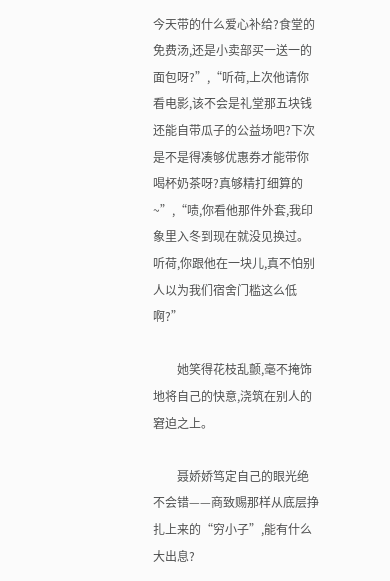今天带的什么爱心补给?食堂的免费汤,还是小卖部买一送一的面包呀?”,“听荷,上次他请你看电影,该不会是礼堂那五块钱还能自带瓜子的公益场吧?下次是不是得凑够优惠券才能带你喝杯奶茶呀?真够精打细算的~”,“啧,你看他那件外套,我印象里入冬到现在就没见换过。听荷,你跟他在一块儿,真不怕别人以为我们宿舍门槛这么低啊?”

        她笑得花枝乱颤,毫不掩饰地将自己的快意,浇筑在别人的窘迫之上。

        聂娇娇笃定自己的眼光绝不会错——商致赐那样从底层挣扎上来的“穷小子”,能有什么大出息?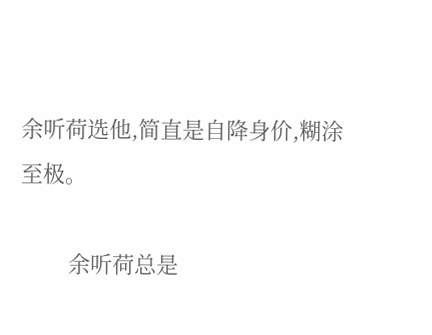余听荷选他,简直是自降身价,糊涂至极。

        余听荷总是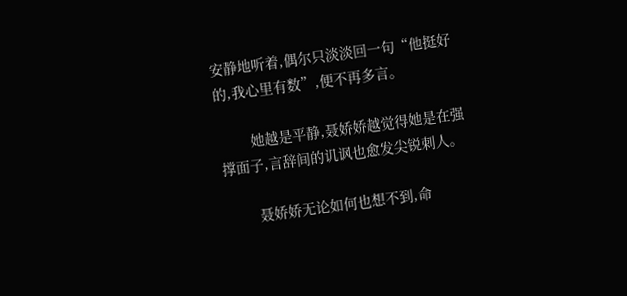安静地听着,偶尔只淡淡回一句“他挺好的,我心里有数”,便不再多言。

        她越是平静,聂娇娇越觉得她是在强撑面子,言辞间的讥讽也愈发尖锐刺人。

        聂娇娇无论如何也想不到,命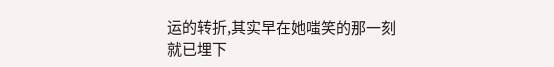运的转折,其实早在她嗤笑的那一刻就已埋下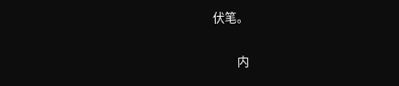伏笔。

        内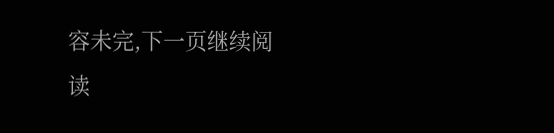容未完,下一页继续阅读